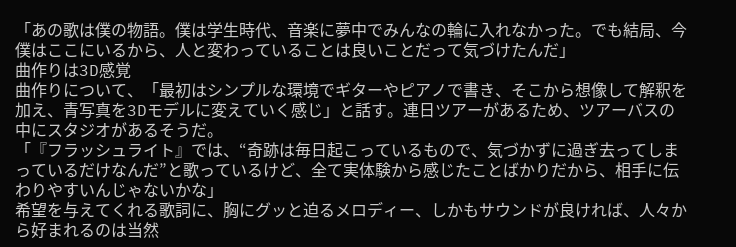「あの歌は僕の物語。僕は学生時代、音楽に夢中でみんなの輪に入れなかった。でも結局、今僕はここにいるから、人と変わっていることは良いことだって気づけたんだ」
曲作りは3D感覚
曲作りについて、「最初はシンプルな環境でギターやピアノで書き、そこから想像して解釈を加え、青写真を3Dモデルに変えていく感じ」と話す。連日ツアーがあるため、ツアーバスの中にスタジオがあるそうだ。
「『フラッシュライト』では、“奇跡は毎日起こっているもので、気づかずに過ぎ去ってしまっているだけなんだ”と歌っているけど、全て実体験から感じたことばかりだから、相手に伝わりやすいんじゃないかな」
希望を与えてくれる歌詞に、胸にグッと迫るメロディー、しかもサウンドが良ければ、人々から好まれるのは当然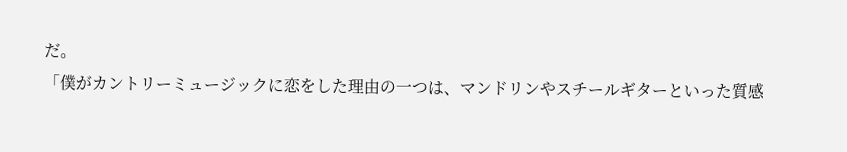だ。
「僕がカントリーミュージックに恋をした理由の一つは、マンドリンやスチールギターといった質感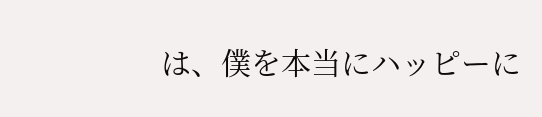は、僕を本当にハッピーに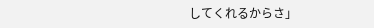してくれるからさ」